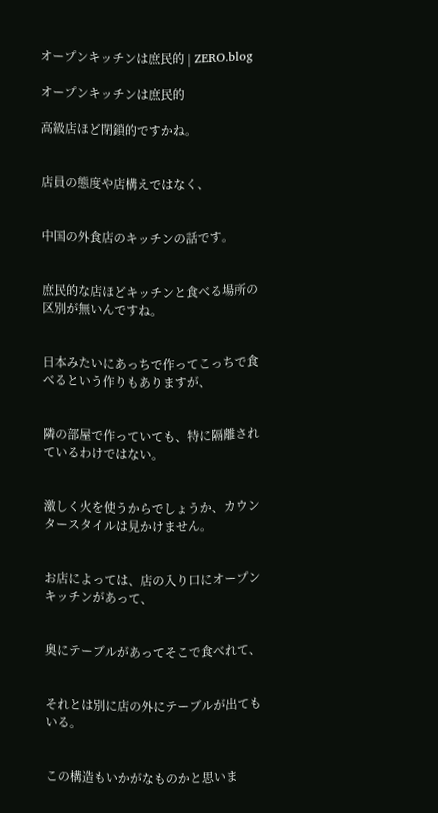オープンキッチンは庶民的 | ZERO.blog

オープンキッチンは庶民的

高級店ほど閉鎖的ですかね。


店員の態度や店構えではなく、


中国の外食店のキッチンの話です。


庶民的な店ほどキッチンと食べる場所の区別が無いんですね。


日本みたいにあっちで作ってこっちで食べるという作りもありますが、


隣の部屋で作っていても、特に隔離されているわけではない。


激しく火を使うからでしょうか、カウンタースタイルは見かけません。


お店によっては、店の入り口にオープンキッチンがあって、


奥にテーブルがあってそこで食べれて、


それとは別に店の外にテーブルが出てもいる。


この構造もいかがなものかと思いま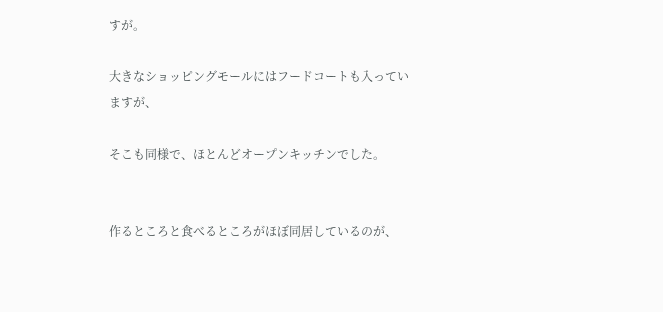すが。

大きなショッピングモールにはフードコートも入っていますが、

そこも同様で、ほとんどオープンキッチンでした。


作るところと食べるところがほぼ同居しているのが、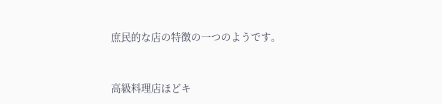庶民的な店の特徴の一つのようです。


高級料理店ほどキ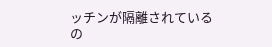ッチンが隔離されているの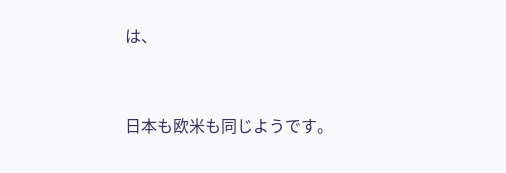は、


日本も欧米も同じようです。